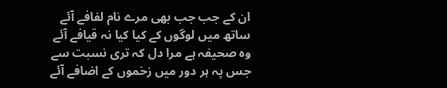ان کے جب جب بھی مرے نام لفافے آئے
ساتھ میں لوگوں کے کیا کیا نہ قیافے آئے
وہ صحیفہ ہے مرا دل کہ تری نسبت سے
جس پہ ہر دور میں زخموں کے اضافے آئے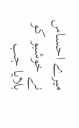میرے احساس نے خوشبو کو بلایا جب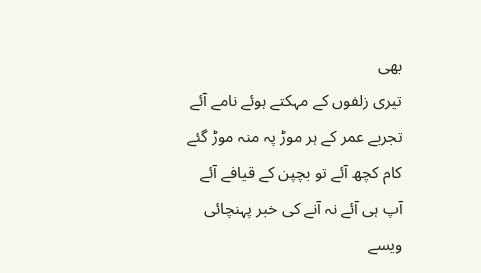بھی
تیری زلفوں کے مہکتے ہوئے نامے آئے
تجربے عمر کے ہر موڑ پہ منہ موڑ گئے
کام کچھ آئے تو بچپن کے قیافے آئے
آپ ہی آئے نہ آنے کی خبر پہنچائی
ویسے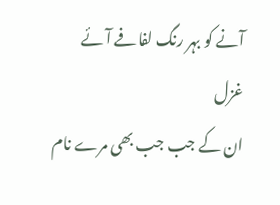آنے کو بہر رنگ لفافے آئے
غزل
ان کے جب جب بھی مرے نام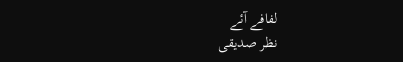لفافے آئے
نظر صدیقی